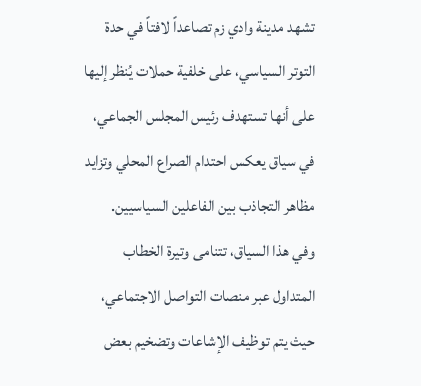تشهد مدينة وادي زم تصاعداً لافتاً في حدة التوتر السياسي، على خلفية حملات يُنظر إليها على أنها تستهدف رئيس المجلس الجماعي، في سياق يعكس احتدام الصراع المحلي وتزايد مظاهر التجاذب بين الفاعلين السياسيين.
وفي هذا السياق، تتنامى وتيرة الخطاب المتداول عبر منصات التواصل الاجتماعي، حيث يتم توظيف الإشاعات وتضخيم بعض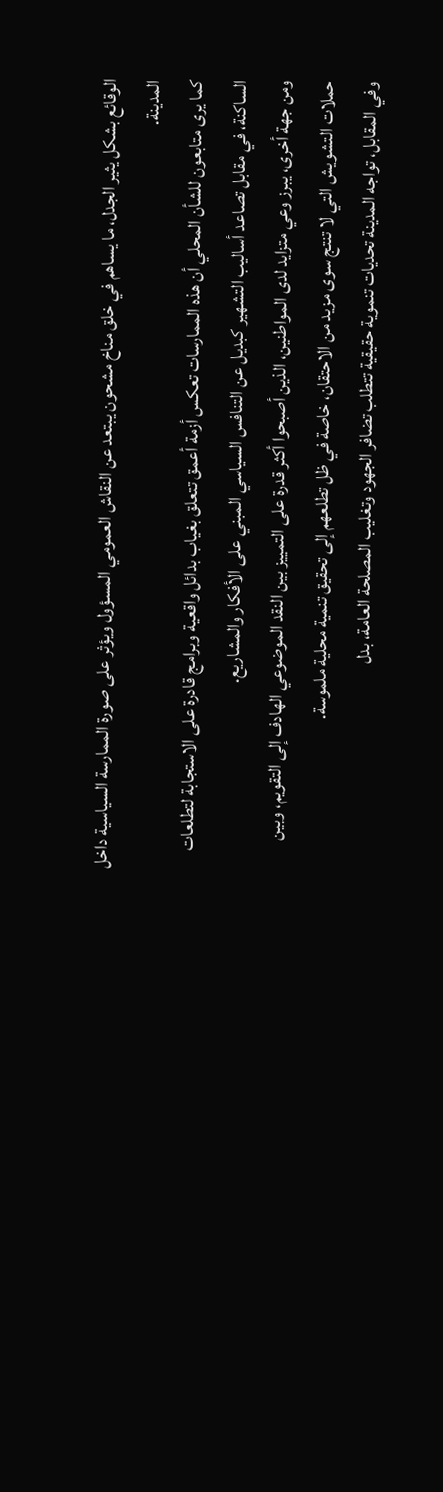الوقائع بشكل يثير الجدل، ما يساهم في خلق مناخ مشحون يبتعد عن النقاش العمومي المسؤول ويؤثر على صورة الممارسة السياسية داخل المدينة.
كما يرى متابعون للشأن المحلي أن هذه الممارسات تعكس أزمة أعمق تتعلق بغياب بدائل واقعية وبرامج قادرة على الاستجابة لتطلعات الساكنة، في مقابل تصاعد أساليب التشهير كبديل عن التنافس السياسي المبني على الأفكار والمشاريع.
ومن جهة أخرى، يبرز وعي متزايد لدى المواطنين، الذين أصبحوا أكثر قدرة على التمييز بين النقد الموضوعي الهادف إلى التقويم، وبين حملات التشويش التي لا تنتج سوى مزيد من الاحتقان، خاصة في ظل تطلعهم إلى تحقيق تنمية محلية ملموسة.
وفي المقابل، تواجه المدينة تحديات تنموية حقيقية تتطلب تضافر الجهود وتغليب المصلحة العامة، بدل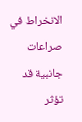الانخراط في صراعات جانبية قد تؤثر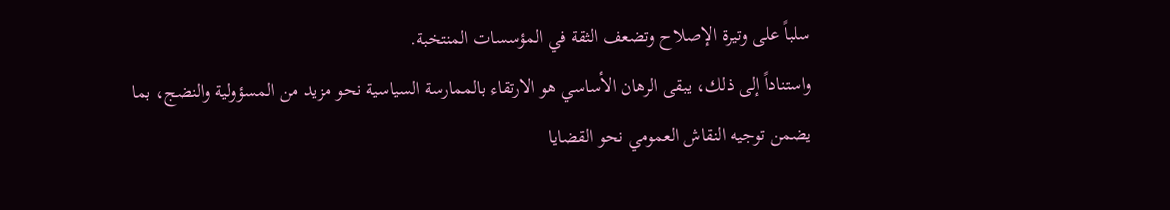سلباً على وتيرة الإصلاح وتضعف الثقة في المؤسسات المنتخبة.
واستناداً إلى ذلك، يبقى الرهان الأساسي هو الارتقاء بالممارسة السياسية نحو مزيد من المسؤولية والنضج، بما يضمن توجيه النقاش العمومي نحو القضايا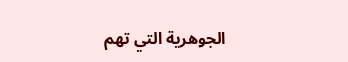الجوهرية التي تهم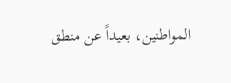المواطنين، بعيداً عن منطق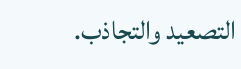التصعيد والتجاذب.